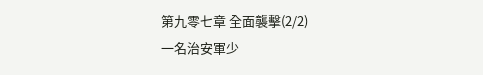第九零七章 全面襲擊(2/2)
一名治安軍少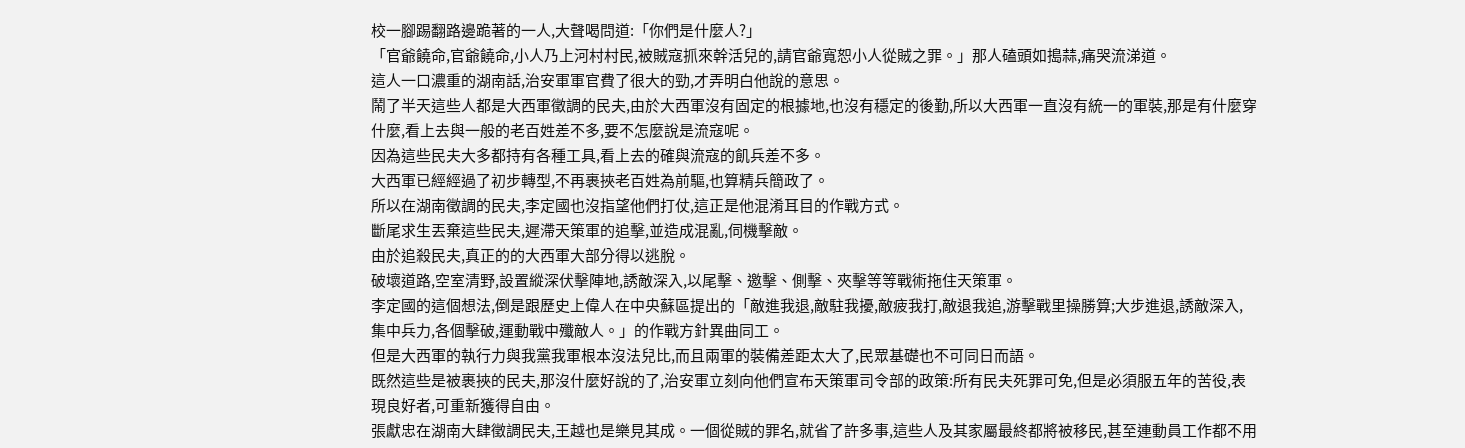校一腳踢翻路邊跪著的一人,大聲喝問道:「你們是什麼人?」
「官爺饒命,官爺饒命,小人乃上河村村民,被賊寇抓來幹活兒的,請官爺寬恕小人從賊之罪。」那人磕頭如搗蒜,痛哭流涕道。
這人一口濃重的湖南話,治安軍軍官費了很大的勁,才弄明白他說的意思。
鬧了半天這些人都是大西軍徵調的民夫,由於大西軍沒有固定的根據地,也沒有穩定的後勤,所以大西軍一直沒有統一的軍裝,那是有什麼穿什麼,看上去與一般的老百姓差不多,要不怎麼說是流寇呢。
因為這些民夫大多都持有各種工具,看上去的確與流寇的飢兵差不多。
大西軍已經經過了初步轉型,不再裹挾老百姓為前驅,也算精兵簡政了。
所以在湖南徵調的民夫,李定國也沒指望他們打仗,這正是他混淆耳目的作戰方式。
斷尾求生丟棄這些民夫,遲滯天策軍的追擊,並造成混亂,伺機擊敵。
由於追殺民夫,真正的的大西軍大部分得以逃脫。
破壞道路,空室清野,設置縱深伏擊陣地,誘敵深入,以尾擊、邀擊、側擊、夾擊等等戰術拖住天策軍。
李定國的這個想法,倒是跟歷史上偉人在中央蘇區提出的「敵進我退,敵駐我擾,敵疲我打,敵退我追,游擊戰里操勝算;大步進退,誘敵深入,集中兵力,各個擊破,運動戰中殲敵人。」的作戰方針異曲同工。
但是大西軍的執行力與我黨我軍根本沒法兒比,而且兩軍的裝備差距太大了,民眾基礎也不可同日而語。
既然這些是被裹挾的民夫,那沒什麼好說的了,治安軍立刻向他們宣布天策軍司令部的政策:所有民夫死罪可免,但是必須服五年的苦役,表現良好者,可重新獲得自由。
張獻忠在湖南大肆徵調民夫,王越也是樂見其成。一個從賊的罪名,就省了許多事,這些人及其家屬最終都將被移民,甚至連動員工作都不用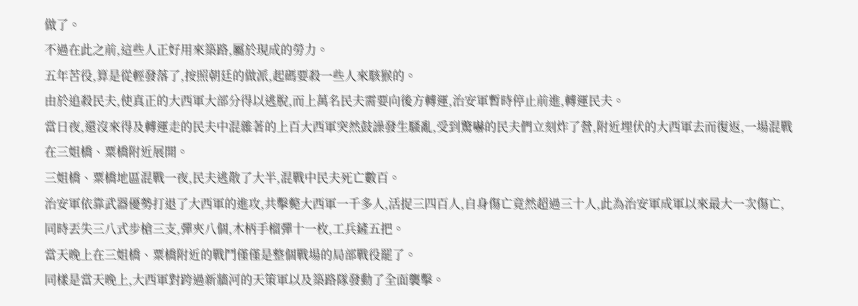做了。
不過在此之前,這些人正好用來築路,屬於現成的勞力。
五年苦役,算是從輕發落了,按照朝廷的做派,起碼要殺一些人來駭猴的。
由於追殺民夫,使真正的大西軍大部分得以逃脫,而上萬名民夫需要向後方轉運,治安軍暫時停止前進,轉運民夫。
當日夜,還沒來得及轉運走的民夫中混雜著的上百大西軍突然鼓譟發生騷亂,受到驚嚇的民夫們立刻炸了營,附近埋伏的大西軍去而復返,一場混戰在三姐橋、粟橋附近展開。
三姐橋、粟橋地區混戰一夜,民夫逃散了大半,混戰中民夫死亡數百。
治安軍依靠武器優勢打退了大西軍的進攻,共擊斃大西軍一千多人,活捉三四百人,自身傷亡竟然超過三十人,此為治安軍成軍以來最大一次傷亡,同時丟失三八式步槍三支,彈夾八個,木柄手榴彈十一枚,工兵鏟五把。
當天晚上在三姐橋、粟橋附近的戰鬥僅僅是整個戰場的局部戰役罷了。
同樣是當天晚上,大西軍對跨過新牆河的天策軍以及築路隊發動了全面襲擊。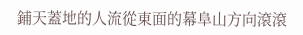鋪天蓋地的人流從東面的幕阜山方向滾滾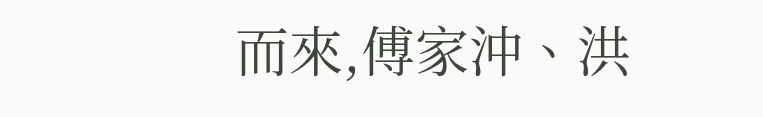而來,傅家沖、洪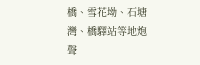橋、雪花坳、石塘灣、橋驛站等地炮聲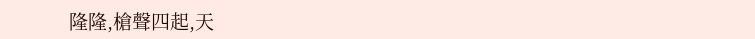隆隆,槍聲四起,天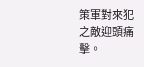策軍對來犯之敵迎頭痛擊。